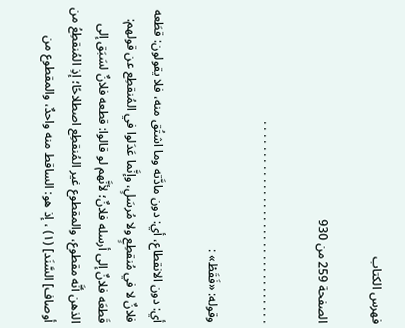فهرس الكتاب

الصفحة 259 من 930

. . . . . . . . . . . . . . . . . . . . . . . . . . . . . . . .

وقوله: «فَقَطْ» :

أي: دون الانقطاع، أي: دون مادَّته وما اشتُق منه، فلا يقولون: قطَعه فلانٌ لا في مُنقطِعٍ ولا مُرسَلٍ، وإنَّما عَدَلوا في المُنقطِع عن قولهم: قَطعَه فلانٌ إلى أرسله فلانٌ؛ لأنَّهم لو قالوا: قطعه فلانٌ لسَبَق إلى الذهن أنَّه مقطوع، والمقطوع غير المُنقطِع اصطلاحًا؛ إذِ المُنقطِعُ من أوصاف] السَّنَد] (١) ، إذ هو: الساقط منه واحدٌ، والمقطوع من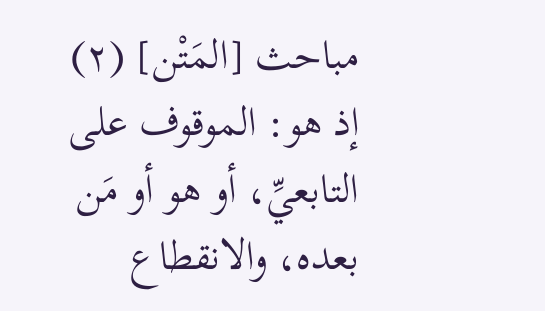مباحث [المَتْن] (٢) إذ هو: الموقوف على التابعيِّ، أو هو أو مَن بعده، والانقطاع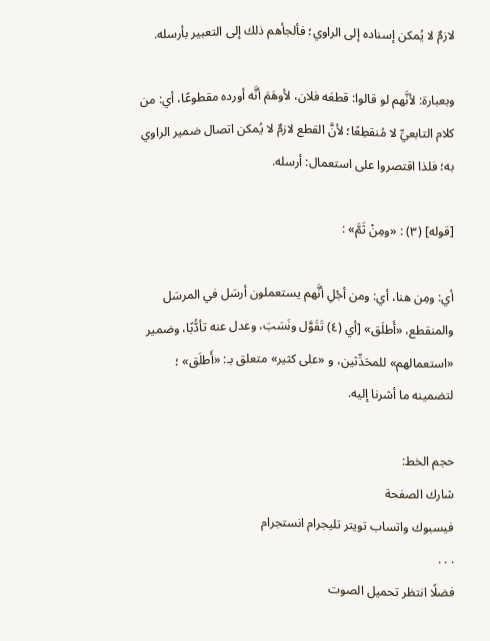لازمٌ لا يُمكن إسناده إلى الراوي؛ فألجأهم ذلك إلى التعبير بأرسله.

وبعبارة: لأنَّهم لو قالوا: قطعَه فلان، لأوهَمَ أنَّه أورده مقطوعًا، أي: من كلام التابعيِّ لا مُنقطِعًا؛ لأنَّ القطع لازمٌ لا يُمكن اتصال ضمير الراوي به؛ فلذا اقتصروا على استعمال: أرسله.

[قوله] (٣) : «ومِنْ ثَمَّ» :

أي: ومِن هنا، أي: ومن أجْلِ أنَّهم يستعملون أرسَل في المرسَل والمنقطع، «أَطلَق» [أي (٤) تَقَوَّل ونَسَبَ، وعدل عنه تأدُّبًا، وضمير «استعمالهم» للمحَدِّثين، و «على كثير» متعلق بـ: «أَطلَق» ؛ لتضمينه ما أشرنا إليه.

حجم الخط:
شارك الصفحة
فيسبوك واتساب تويتر تليجرام انستجرام
. . .
فضلًا انتظر تحميل الصوت